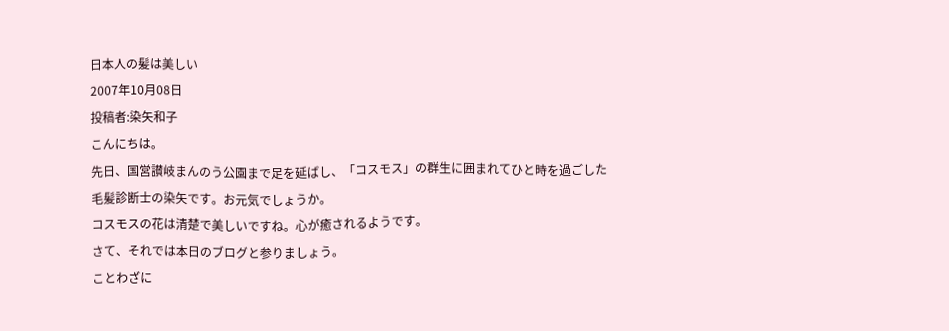日本人の髪は美しい
2007年10月08日
投稿者:染矢和子
こんにちは。
先日、国営讃岐まんのう公園まで足を延ばし、「コスモス」の群生に囲まれてひと時を過ごした
毛髪診断士の染矢です。お元気でしょうか。
コスモスの花は清楚で美しいですね。心が癒されるようです。
さて、それでは本日のブログと参りましょう。
ことわざに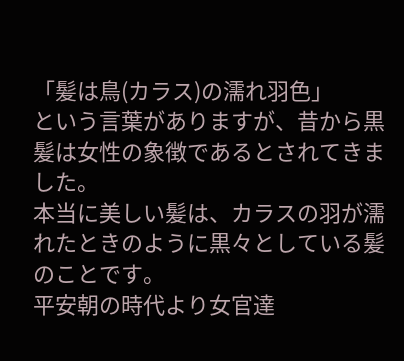「髪は鳥(カラス)の濡れ羽色」
という言葉がありますが、昔から黒髪は女性の象徴であるとされてきました。
本当に美しい髪は、カラスの羽が濡れたときのように黒々としている髪のことです。
平安朝の時代より女官達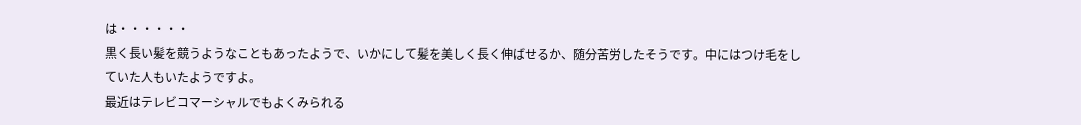は・・・・・・
黒く長い髪を競うようなこともあったようで、いかにして髪を美しく長く伸ばせるか、随分苦労したそうです。中にはつけ毛をしていた人もいたようですよ。
最近はテレビコマーシャルでもよくみられる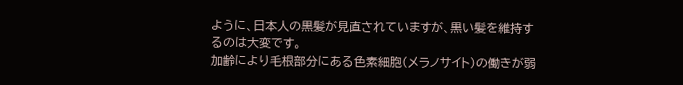ように、日本人の黒髪が見直されていますが、黒い髪を維持するのは大変です。
加齢により毛根部分にある色素細胞(メラノサイト)の働きが弱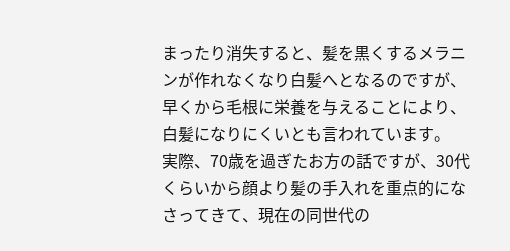まったり消失すると、髪を黒くするメラニンが作れなくなり白髪へとなるのですが、早くから毛根に栄養を与えることにより、白髪になりにくいとも言われています。
実際、70歳を過ぎたお方の話ですが、30代くらいから顔より髪の手入れを重点的になさってきて、現在の同世代の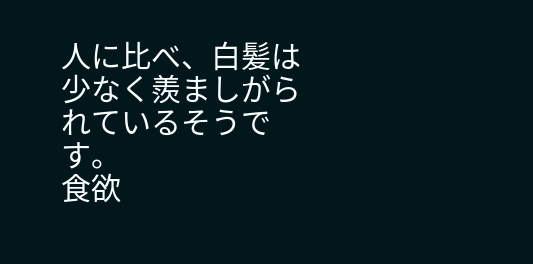人に比べ、白髪は少なく羨ましがられているそうです。
食欲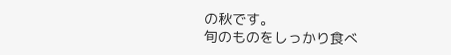の秋です。
旬のものをしっかり食べ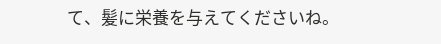て、髪に栄養を与えてくださいね。